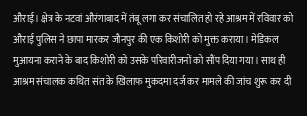औराई। क्षेत्र के नटवां औरंगाबाद में तंबू लगा कर संचालित हो रहे आश्रम में रविवार को औराई पुलिस ने छापा मारकर जौनपुर की एक किशोरी को मुक्त कराया। मेडिकल मुआयना कराने के बाद किशोरी को उसके परिवारीजनों को सौंप दिया गया। साथ ही आश्रम संचालक कथित संत के खिलाफ मुकदमा दर्ज कर मामले की जांच शुरू कर दी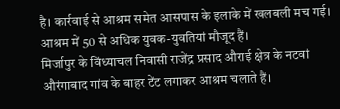है। कार्रवाई से आश्रम समेत आसपास के इलाके में खलबली मच गई। आश्रम में 50 से अधिक युवक-युवतियां मौजूद हैं।
मिर्जापुर के विंध्याचल निवासी राजेंद्र प्रसाद औराई क्षेत्र के नटवां औरंगाबाद गांव के बाहर टेंट लगाकर आश्रम चलाते हैं।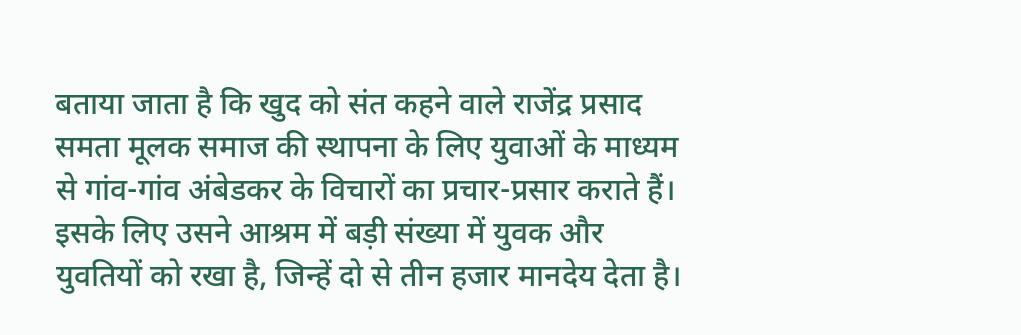बताया जाता है कि खुद को संत कहने वाले राजेंद्र प्रसाद समता मूलक समाज की स्थापना के लिए युवाओं के माध्यम से गांव-गांव अंबेडकर के विचारों का प्रचार-प्रसार कराते हैं। इसके लिए उसने आश्रम में बड़ी संख्या में युवक और युवतियों को रखा है, जिन्हें दो से तीन हजार मानदेय देता है।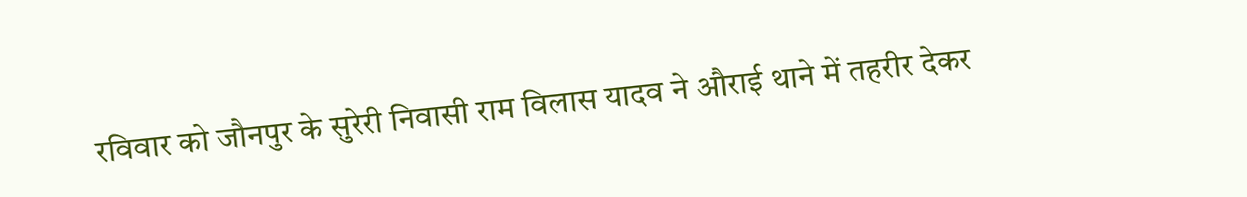रविवार को जौनपुर के सुरेरी निवासी राम विलास यादव ने औराई थाने में तहरीर देकर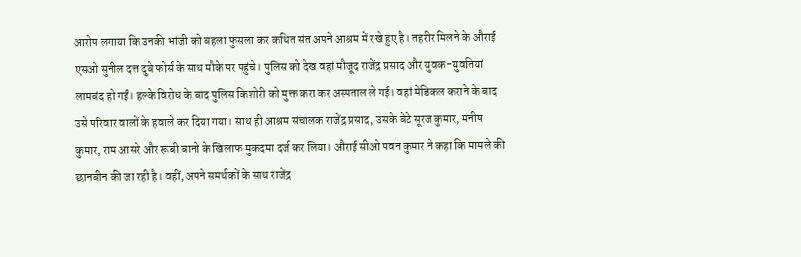आरोप लगाया कि उनकी भांजी को बहला फुसला कर कथित संत अपने आश्रम में रखे हुए है। तहरीर मिलने के औराई एसओ सुनील दत्त दुबे फोर्स के साथ मौके पर पहुंचे। पुलिस को देख वहां मौजूद राजेंद्र प्रसाद और युवक-युवतियां लामबंद हो गईं। हल्के विरोध के बाद पुलिस किशोरी को मुक्त करा कर अस्पताल ले गई। वहां मेडिकल कराने के बाद उसे परिवार वालों के हवाले कर दिया गया। साथ ही आश्रम संचालक राजेंद्र प्रसाद, उसके बेटे सूरज कुमार, मनीष कुमार, राम आसरे और रूबी बानो के खिलाफ मुकदमा दर्ज कर लिया। औराई सीओ पवन कुमार ने कहा कि मामले की छानबीन की जा रही है। वहीं, अपने समर्थकों के साथ राजेंद्र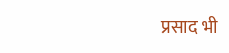प्रसाद भी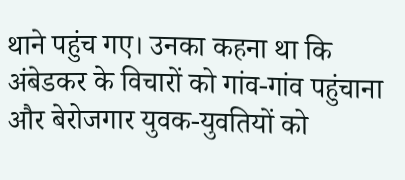थाने पहुंच गए। उनका कहना था कि अंबेडकर के विचारों को गांव-गांव पहुंचाना और बेरोजगार युवक-युवतियों को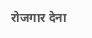रोजगार देना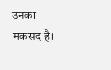उनका मकसद है।